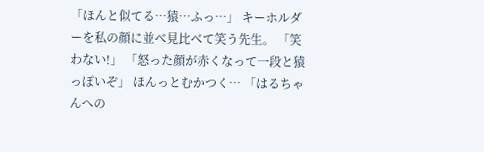「ほんと似てる…猿…ふっ…」 キーホルダーを私の顔に並べ見比べて笑う先生。 「笑わない!」 「怒った顔が赤くなって一段と猿っぽいぞ」 ほんっとむかつく… 「はるちゃんへの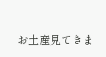お土産見てきま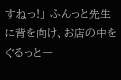すねっ!」 ふんっと先生に背を向け、お店の中をぐるっと一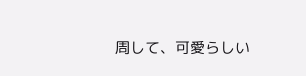周して、可愛らしい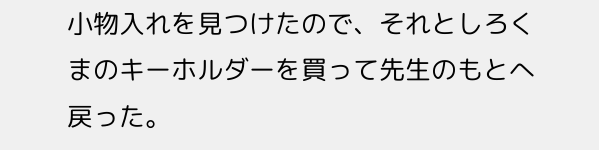小物入れを見つけたので、それとしろくまのキーホルダーを買って先生のもとへ戻った。